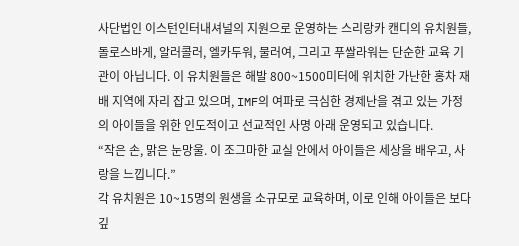사단법인 이스턴인터내셔널의 지원으로 운영하는 스리랑카 캔디의 유치원들, 돌로스바게, 알러콜러, 엘카두워, 물러여, 그리고 푸쌀라워는 단순한 교육 기관이 아닙니다. 이 유치원들은 해발 800~1500미터에 위치한 가난한 홍차 재배 지역에 자리 잡고 있으며, IMF의 여파로 극심한 경제난을 겪고 있는 가정의 아이들을 위한 인도적이고 선교적인 사명 아래 운영되고 있습니다.
“작은 손, 맑은 눈망울. 이 조그마한 교실 안에서 아이들은 세상을 배우고, 사랑을 느낍니다.”
각 유치원은 10~15명의 원생을 소규모로 교육하며, 이로 인해 아이들은 보다 깊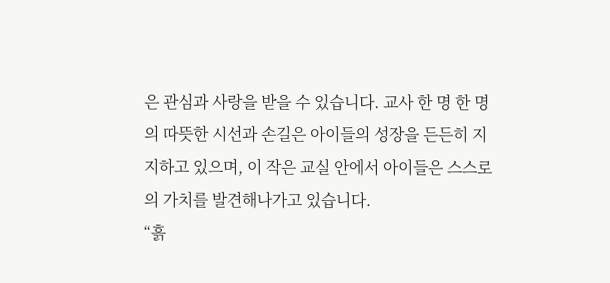은 관심과 사랑을 받을 수 있습니다. 교사 한 명 한 명의 따뜻한 시선과 손길은 아이들의 성장을 든든히 지지하고 있으며, 이 작은 교실 안에서 아이들은 스스로의 가치를 발견해나가고 있습니다.
“흙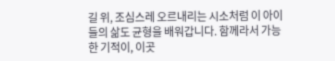길 위, 조심스레 오르내리는 시소처럼 이 아이들의 삶도 균형을 배워갑니다. 함께라서 가능한 기적이, 이곳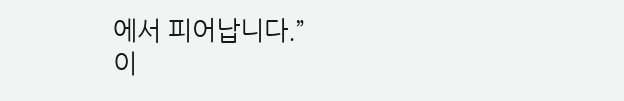에서 피어납니다.”
이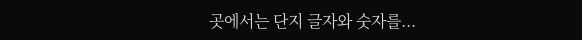곳에서는 단지 글자와 숫자를...